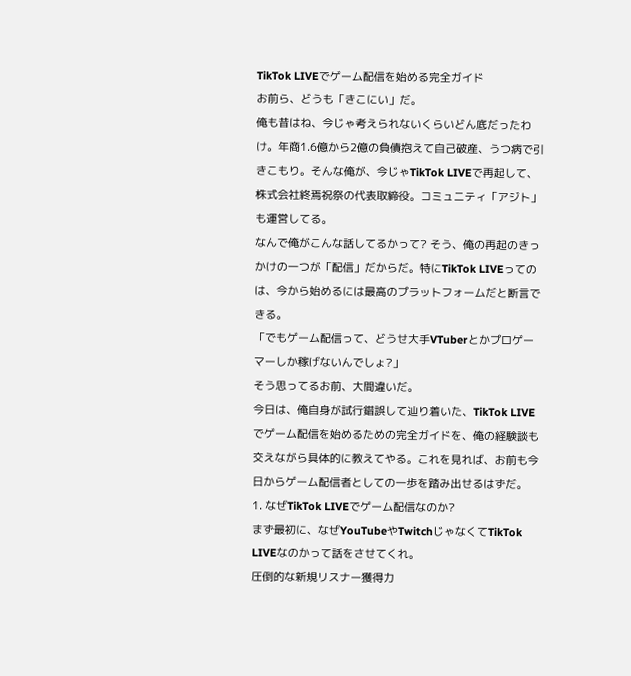TikTok LIVEでゲーム配信を始める完全ガイド
お前ら、どうも「きこにい」だ。
俺も昔はね、今じゃ考えられないくらいどん底だったわけ。年商1.6億から2億の負債抱えて自己破産、うつ病で引きこもり。そんな俺が、今じゃTikTok LIVEで再起して、株式会社終焉祝祭の代表取締役。コミュニティ「アジト」も運営してる。
なんで俺がこんな話してるかって? そう、俺の再起のきっかけの一つが「配信」だからだ。特にTikTok LIVEってのは、今から始めるには最高のプラットフォームだと断言できる。
「でもゲーム配信って、どうせ大手VTuberとかプロゲーマーしか稼げないんでしょ?」
そう思ってるお前、大間違いだ。
今日は、俺自身が試行錯誤して辿り着いた、TikTok LIVEでゲーム配信を始めるための完全ガイドを、俺の経験談も交えながら具体的に教えてやる。これを見れば、お前も今日からゲーム配信者としての一歩を踏み出せるはずだ。
1. なぜTikTok LIVEでゲーム配信なのか?
まず最初に、なぜYouTubeやTwitchじゃなくてTikTok LIVEなのかって話をさせてくれ。
圧倒的な新規リスナー獲得力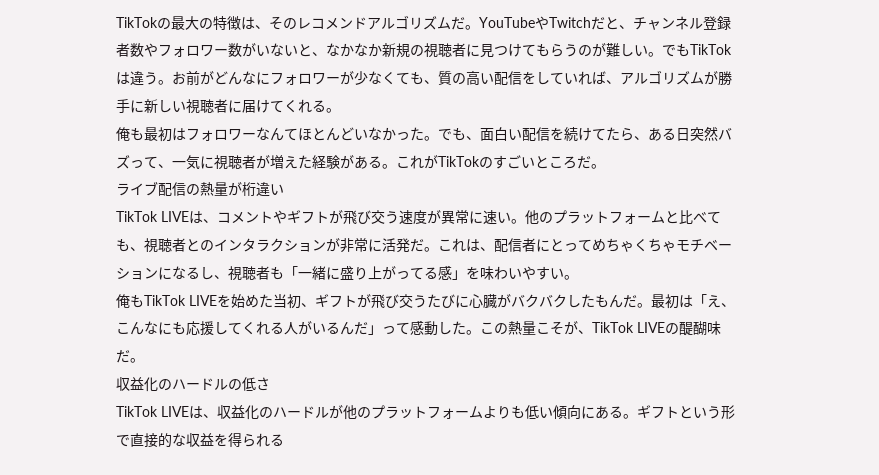TikTokの最大の特徴は、そのレコメンドアルゴリズムだ。YouTubeやTwitchだと、チャンネル登録者数やフォロワー数がいないと、なかなか新規の視聴者に見つけてもらうのが難しい。でもTikTokは違う。お前がどんなにフォロワーが少なくても、質の高い配信をしていれば、アルゴリズムが勝手に新しい視聴者に届けてくれる。
俺も最初はフォロワーなんてほとんどいなかった。でも、面白い配信を続けてたら、ある日突然バズって、一気に視聴者が増えた経験がある。これがTikTokのすごいところだ。
ライブ配信の熱量が桁違い
TikTok LIVEは、コメントやギフトが飛び交う速度が異常に速い。他のプラットフォームと比べても、視聴者とのインタラクションが非常に活発だ。これは、配信者にとってめちゃくちゃモチベーションになるし、視聴者も「一緒に盛り上がってる感」を味わいやすい。
俺もTikTok LIVEを始めた当初、ギフトが飛び交うたびに心臓がバクバクしたもんだ。最初は「え、こんなにも応援してくれる人がいるんだ」って感動した。この熱量こそが、TikTok LIVEの醍醐味だ。
収益化のハードルの低さ
TikTok LIVEは、収益化のハードルが他のプラットフォームよりも低い傾向にある。ギフトという形で直接的な収益を得られる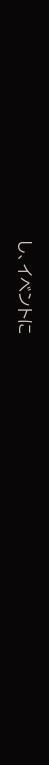し、イベントに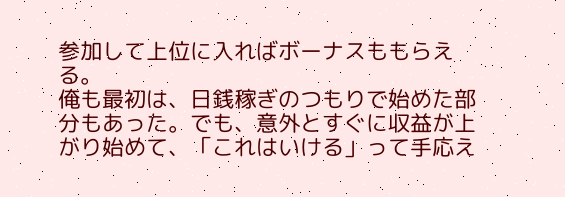参加して上位に入ればボーナスももらえる。
俺も最初は、日銭稼ぎのつもりで始めた部分もあった。でも、意外とすぐに収益が上がり始めて、「これはいける」って手応え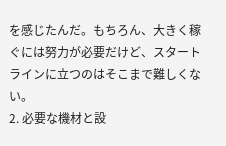を感じたんだ。もちろん、大きく稼ぐには努力が必要だけど、スタートラインに立つのはそこまで難しくない。
2. 必要な機材と設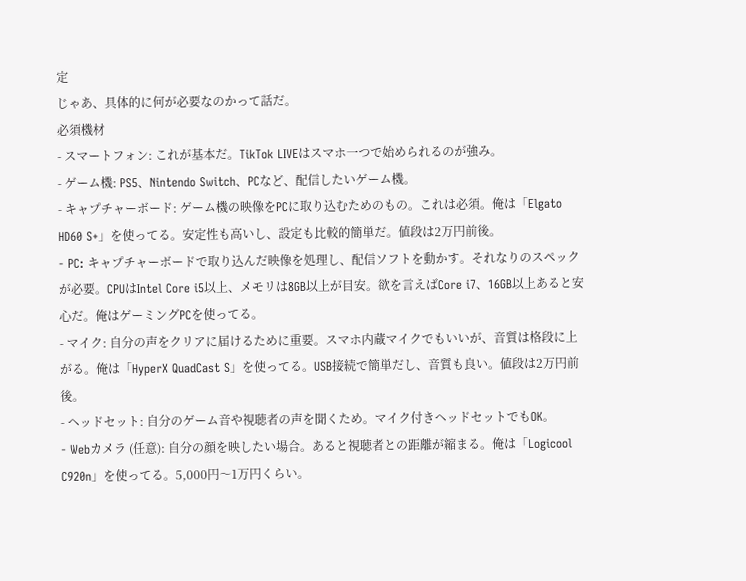定
じゃあ、具体的に何が必要なのかって話だ。
必須機材
- スマートフォン: これが基本だ。TikTok LIVEはスマホ一つで始められるのが強み。
- ゲーム機: PS5、Nintendo Switch、PCなど、配信したいゲーム機。
- キャプチャーボード: ゲーム機の映像をPCに取り込むためのもの。これは必須。俺は「Elgato HD60 S+」を使ってる。安定性も高いし、設定も比較的簡単だ。値段は2万円前後。
- PC: キャプチャーボードで取り込んだ映像を処理し、配信ソフトを動かす。それなりのスペックが必要。CPUはIntel Core i5以上、メモリは8GB以上が目安。欲を言えばCore i7、16GB以上あると安心だ。俺はゲーミングPCを使ってる。
- マイク: 自分の声をクリアに届けるために重要。スマホ内蔵マイクでもいいが、音質は格段に上がる。俺は「HyperX QuadCast S」を使ってる。USB接続で簡単だし、音質も良い。値段は2万円前後。
- ヘッドセット: 自分のゲーム音や視聴者の声を聞くため。マイク付きヘッドセットでもOK。
- Webカメラ (任意): 自分の顔を映したい場合。あると視聴者との距離が縮まる。俺は「Logicool C920n」を使ってる。5,000円〜1万円くらい。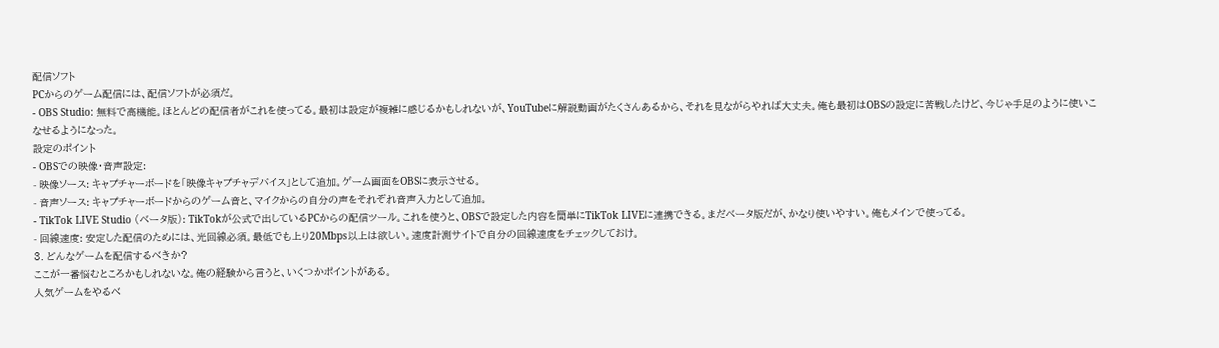配信ソフト
PCからのゲーム配信には、配信ソフトが必須だ。
- OBS Studio: 無料で高機能。ほとんどの配信者がこれを使ってる。最初は設定が複雑に感じるかもしれないが、YouTubeに解説動画がたくさんあるから、それを見ながらやれば大丈夫。俺も最初はOBSの設定に苦戦したけど、今じゃ手足のように使いこなせるようになった。
設定のポイント
- OBSでの映像・音声設定:
- 映像ソース: キャプチャーボードを「映像キャプチャデバイス」として追加。ゲーム画面をOBSに表示させる。
- 音声ソース: キャプチャーボードからのゲーム音と、マイクからの自分の声をそれぞれ音声入力として追加。
- TikTok LIVE Studio (ベータ版): TikTokが公式で出しているPCからの配信ツール。これを使うと、OBSで設定した内容を簡単にTikTok LIVEに連携できる。まだベータ版だが、かなり使いやすい。俺もメインで使ってる。
- 回線速度: 安定した配信のためには、光回線必須。最低でも上り20Mbps以上は欲しい。速度計測サイトで自分の回線速度をチェックしておけ。
3. どんなゲームを配信するべきか?
ここが一番悩むところかもしれないな。俺の経験から言うと、いくつかポイントがある。
人気ゲームをやるべ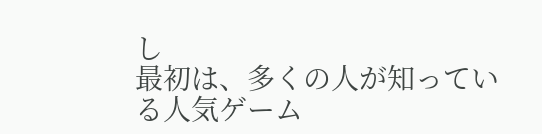し
最初は、多くの人が知っている人気ゲーム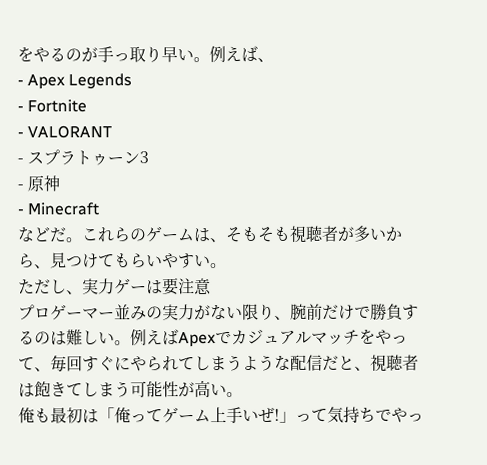をやるのが手っ取り早い。例えば、
- Apex Legends
- Fortnite
- VALORANT
- スプラトゥーン3
- 原神
- Minecraft
などだ。これらのゲームは、そもそも視聴者が多いから、見つけてもらいやすい。
ただし、実力ゲーは要注意
プロゲーマー並みの実力がない限り、腕前だけで勝負するのは難しい。例えばApexでカジュアルマッチをやって、毎回すぐにやられてしまうような配信だと、視聴者は飽きてしまう可能性が高い。
俺も最初は「俺ってゲーム上手いぜ!」って気持ちでやっ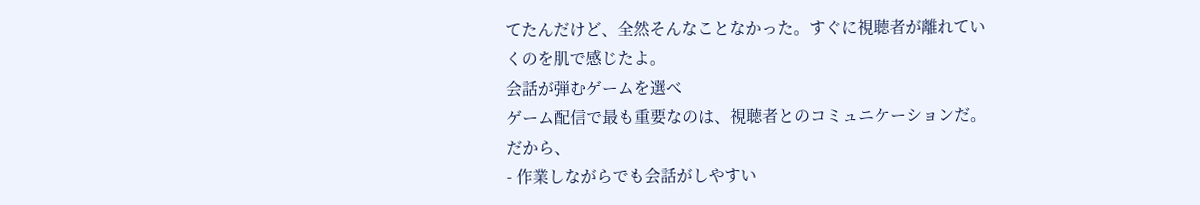てたんだけど、全然そんなことなかった。すぐに視聴者が離れていくのを肌で感じたよ。
会話が弾むゲームを選べ
ゲーム配信で最も重要なのは、視聴者とのコミュニケーションだ。だから、
- 作業しながらでも会話がしやすい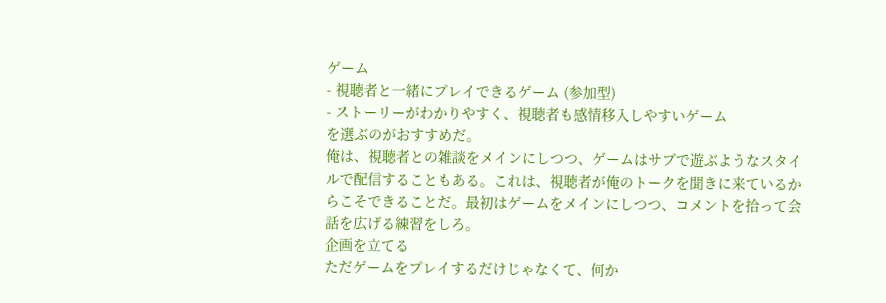ゲーム
- 視聴者と一緒にプレイできるゲーム (参加型)
- ストーリーがわかりやすく、視聴者も感情移入しやすいゲーム
を選ぶのがおすすめだ。
俺は、視聴者との雑談をメインにしつつ、ゲームはサブで遊ぶようなスタイルで配信することもある。これは、視聴者が俺のトークを聞きに来ているからこそできることだ。最初はゲームをメインにしつつ、コメントを拾って会話を広げる練習をしろ。
企画を立てる
ただゲームをプレイするだけじゃなくて、何か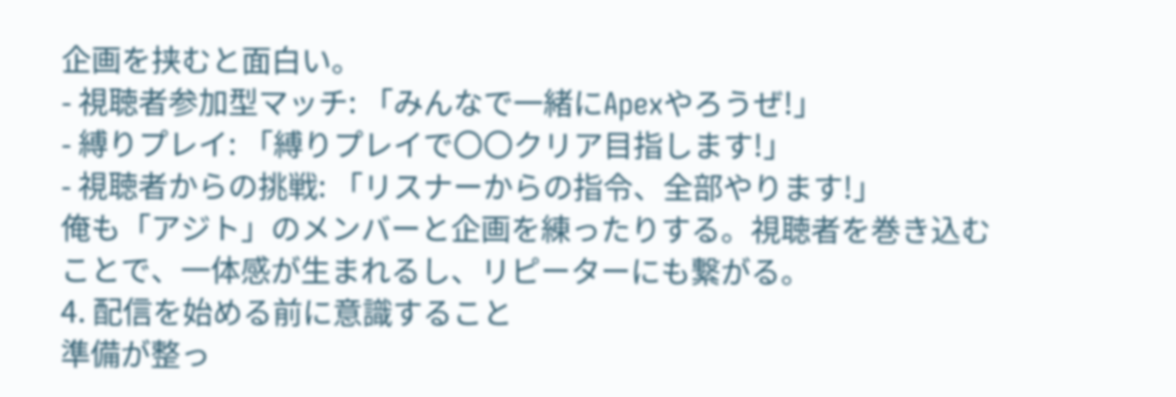企画を挟むと面白い。
- 視聴者参加型マッチ: 「みんなで一緒にApexやろうぜ!」
- 縛りプレイ: 「縛りプレイで〇〇クリア目指します!」
- 視聴者からの挑戦: 「リスナーからの指令、全部やります!」
俺も「アジト」のメンバーと企画を練ったりする。視聴者を巻き込むことで、一体感が生まれるし、リピーターにも繋がる。
4. 配信を始める前に意識すること
準備が整っ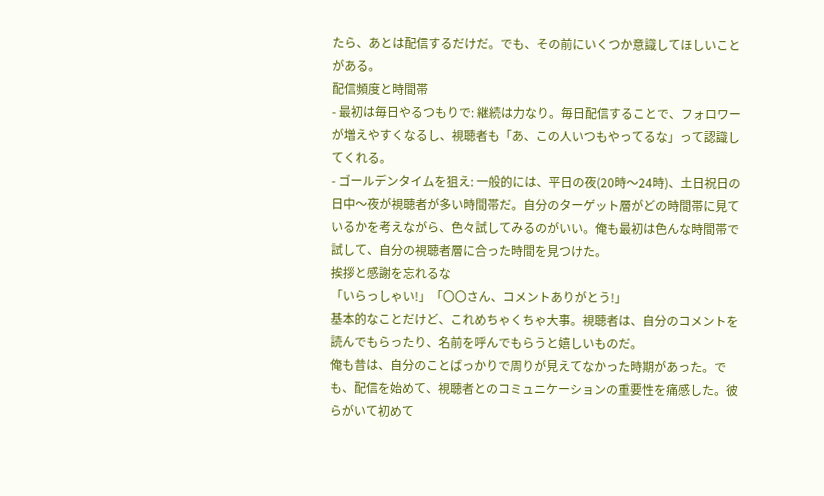たら、あとは配信するだけだ。でも、その前にいくつか意識してほしいことがある。
配信頻度と時間帯
- 最初は毎日やるつもりで: 継続は力なり。毎日配信することで、フォロワーが増えやすくなるし、視聴者も「あ、この人いつもやってるな」って認識してくれる。
- ゴールデンタイムを狙え: 一般的には、平日の夜(20時〜24時)、土日祝日の日中〜夜が視聴者が多い時間帯だ。自分のターゲット層がどの時間帯に見ているかを考えながら、色々試してみるのがいい。俺も最初は色んな時間帯で試して、自分の視聴者層に合った時間を見つけた。
挨拶と感謝を忘れるな
「いらっしゃい!」「〇〇さん、コメントありがとう!」
基本的なことだけど、これめちゃくちゃ大事。視聴者は、自分のコメントを読んでもらったり、名前を呼んでもらうと嬉しいものだ。
俺も昔は、自分のことばっかりで周りが見えてなかった時期があった。でも、配信を始めて、視聴者とのコミュニケーションの重要性を痛感した。彼らがいて初めて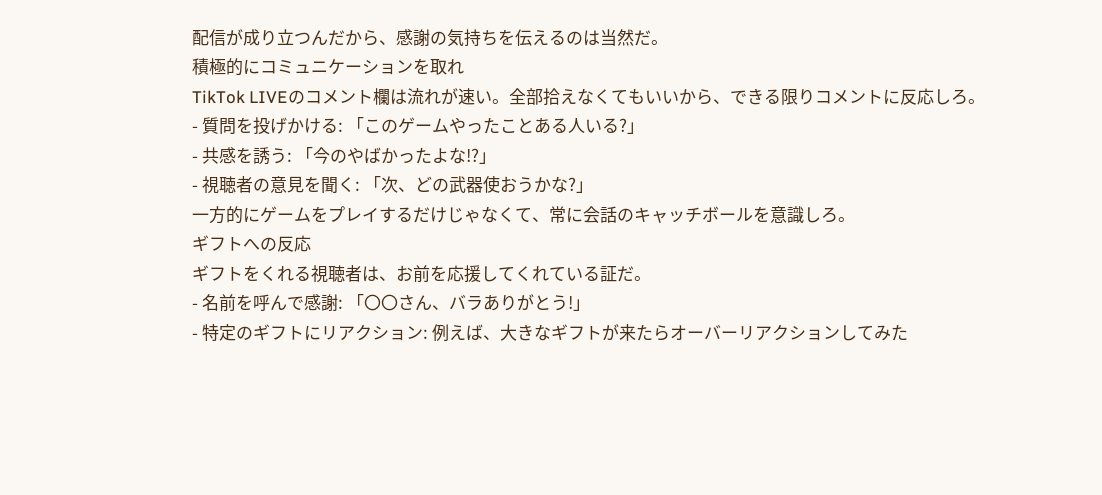配信が成り立つんだから、感謝の気持ちを伝えるのは当然だ。
積極的にコミュニケーションを取れ
TikTok LIVEのコメント欄は流れが速い。全部拾えなくてもいいから、できる限りコメントに反応しろ。
- 質問を投げかける: 「このゲームやったことある人いる?」
- 共感を誘う: 「今のやばかったよな!?」
- 視聴者の意見を聞く: 「次、どの武器使おうかな?」
一方的にゲームをプレイするだけじゃなくて、常に会話のキャッチボールを意識しろ。
ギフトへの反応
ギフトをくれる視聴者は、お前を応援してくれている証だ。
- 名前を呼んで感謝: 「〇〇さん、バラありがとう!」
- 特定のギフトにリアクション: 例えば、大きなギフトが来たらオーバーリアクションしてみた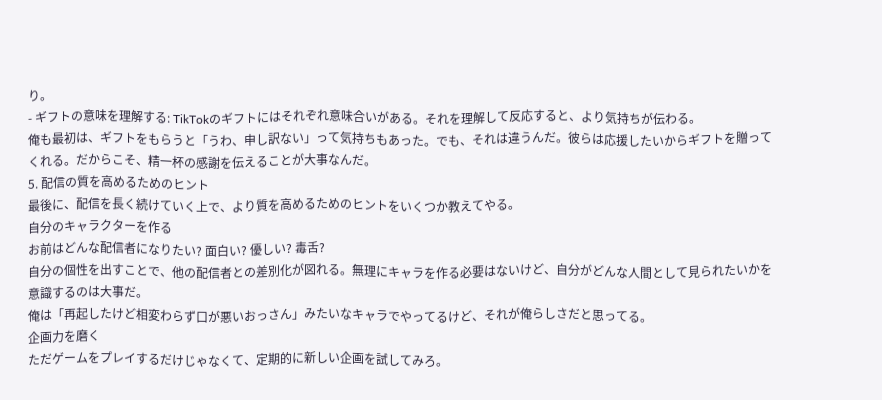り。
- ギフトの意味を理解する: TikTokのギフトにはそれぞれ意味合いがある。それを理解して反応すると、より気持ちが伝わる。
俺も最初は、ギフトをもらうと「うわ、申し訳ない」って気持ちもあった。でも、それは違うんだ。彼らは応援したいからギフトを贈ってくれる。だからこそ、精一杯の感謝を伝えることが大事なんだ。
5. 配信の質を高めるためのヒント
最後に、配信を長く続けていく上で、より質を高めるためのヒントをいくつか教えてやる。
自分のキャラクターを作る
お前はどんな配信者になりたい? 面白い? 優しい? 毒舌?
自分の個性を出すことで、他の配信者との差別化が図れる。無理にキャラを作る必要はないけど、自分がどんな人間として見られたいかを意識するのは大事だ。
俺は「再起したけど相変わらず口が悪いおっさん」みたいなキャラでやってるけど、それが俺らしさだと思ってる。
企画力を磨く
ただゲームをプレイするだけじゃなくて、定期的に新しい企画を試してみろ。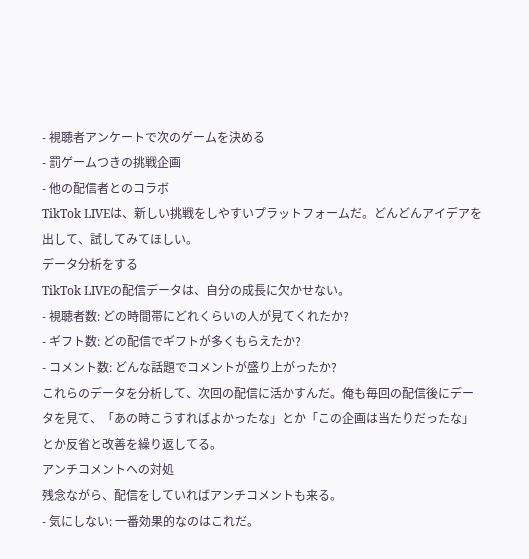- 視聴者アンケートで次のゲームを決める
- 罰ゲームつきの挑戦企画
- 他の配信者とのコラボ
TikTok LIVEは、新しい挑戦をしやすいプラットフォームだ。どんどんアイデアを出して、試してみてほしい。
データ分析をする
TikTok LIVEの配信データは、自分の成長に欠かせない。
- 視聴者数: どの時間帯にどれくらいの人が見てくれたか?
- ギフト数: どの配信でギフトが多くもらえたか?
- コメント数: どんな話題でコメントが盛り上がったか?
これらのデータを分析して、次回の配信に活かすんだ。俺も毎回の配信後にデータを見て、「あの時こうすればよかったな」とか「この企画は当たりだったな」とか反省と改善を繰り返してる。
アンチコメントへの対処
残念ながら、配信をしていればアンチコメントも来る。
- 気にしない: 一番効果的なのはこれだ。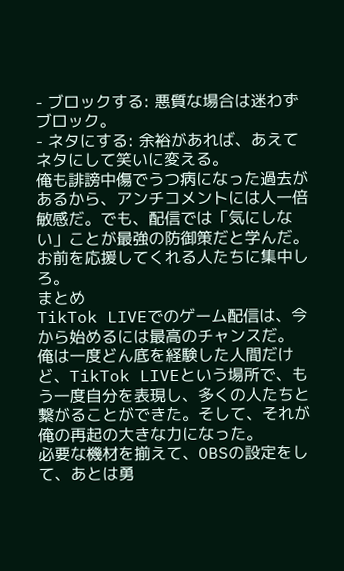- ブロックする: 悪質な場合は迷わずブロック。
- ネタにする: 余裕があれば、あえてネタにして笑いに変える。
俺も誹謗中傷でうつ病になった過去があるから、アンチコメントには人一倍敏感だ。でも、配信では「気にしない」ことが最強の防御策だと学んだ。お前を応援してくれる人たちに集中しろ。
まとめ
TikTok LIVEでのゲーム配信は、今から始めるには最高のチャンスだ。
俺は一度どん底を経験した人間だけど、TikTok LIVEという場所で、もう一度自分を表現し、多くの人たちと繋がることができた。そして、それが俺の再起の大きな力になった。
必要な機材を揃えて、OBSの設定をして、あとは勇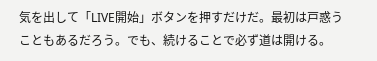気を出して「LIVE開始」ボタンを押すだけだ。最初は戸惑うこともあるだろう。でも、続けることで必ず道は開ける。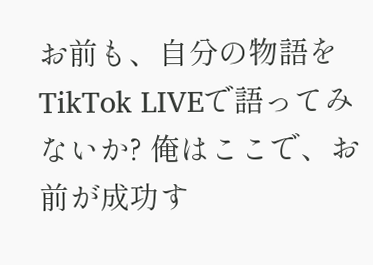お前も、自分の物語をTikTok LIVEで語ってみないか? 俺はここで、お前が成功す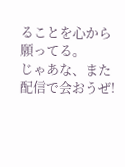ることを心から願ってる。
じゃあな、また配信で会おうぜ!